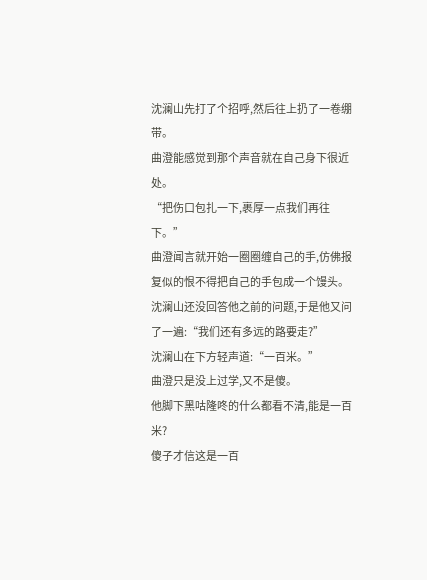沈澜山先打了个招呼,然后往上扔了一卷绷带。
曲澄能感觉到那个声音就在自己身下很近处。
“把伤口包扎一下,裹厚一点我们再往下。”
曲澄闻言就开始一圈圈缠自己的手,仿佛报复似的恨不得把自己的手包成一个馒头。
沈澜山还没回答他之前的问题,于是他又问了一遍:“我们还有多远的路要走?”
沈澜山在下方轻声道:“一百米。”
曲澄只是没上过学,又不是傻。
他脚下黑咕隆咚的什么都看不清,能是一百米?
傻子才信这是一百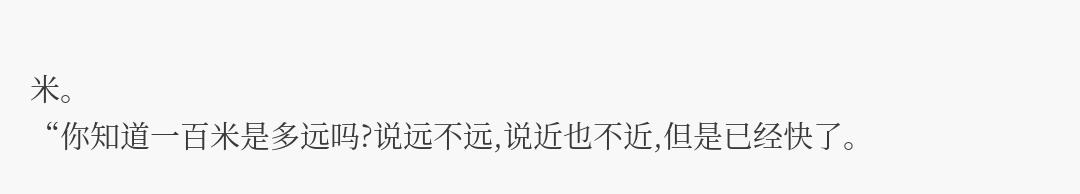米。
“你知道一百米是多远吗?说远不远,说近也不近,但是已经快了。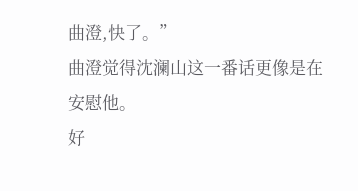曲澄,快了。”
曲澄觉得沈澜山这一番话更像是在安慰他。
好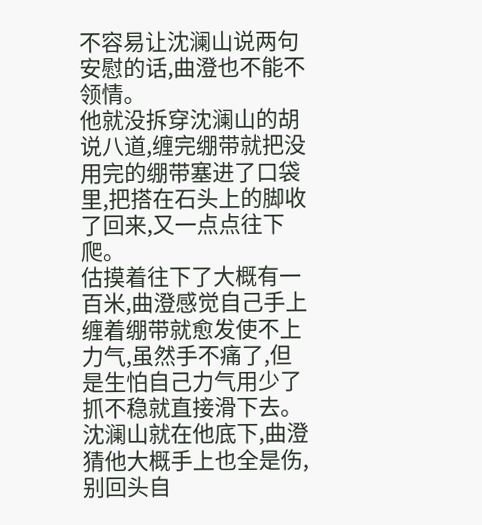不容易让沈澜山说两句安慰的话,曲澄也不能不领情。
他就没拆穿沈澜山的胡说八道,缠完绷带就把没用完的绷带塞进了口袋里,把搭在石头上的脚收了回来,又一点点往下爬。
估摸着往下了大概有一百米,曲澄感觉自己手上缠着绷带就愈发使不上力气,虽然手不痛了,但是生怕自己力气用少了抓不稳就直接滑下去。
沈澜山就在他底下,曲澄猜他大概手上也全是伤,别回头自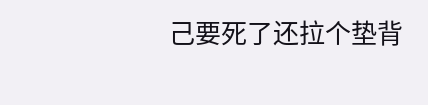己要死了还拉个垫背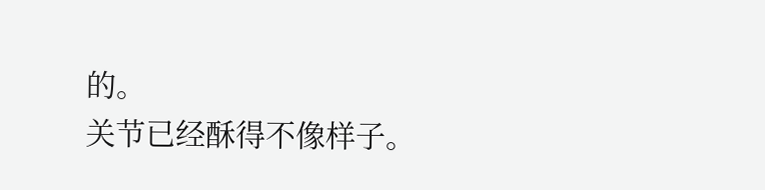的。
关节已经酥得不像样子。